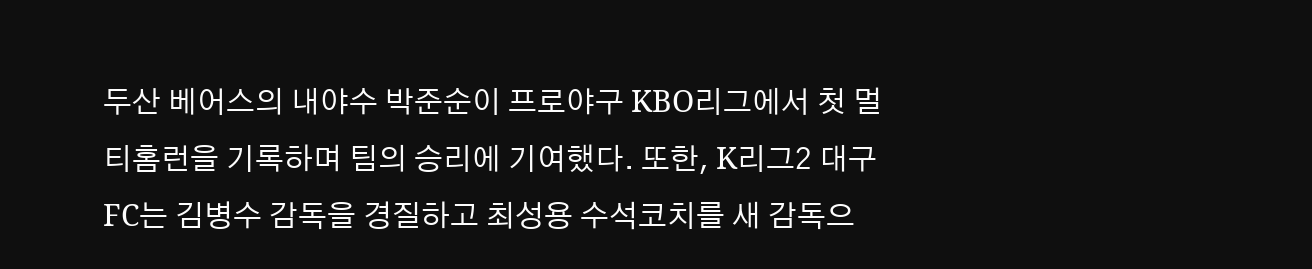두산 베어스의 내야수 박준순이 프로야구 KBO리그에서 첫 멀티홈런을 기록하며 팀의 승리에 기여했다. 또한, K리그2 대구FC는 김병수 감독을 경질하고 최성용 수석코치를 새 감독으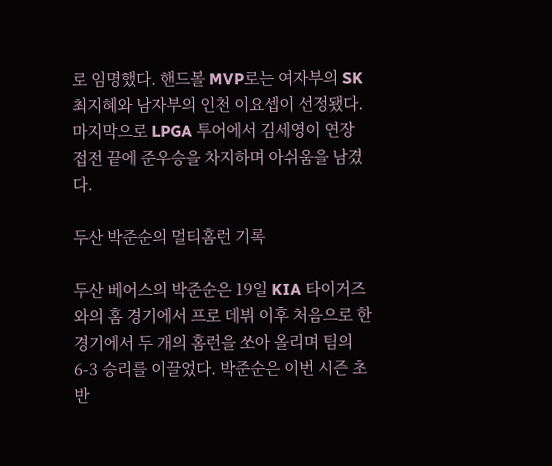로 임명했다. 핸드볼 MVP로는 여자부의 SK 최지혜와 남자부의 인천 이요셉이 선정됐다. 마지막으로 LPGA 투어에서 김세영이 연장 접전 끝에 준우승을 차지하며 아쉬움을 남겼다.

두산 박준순의 멀티홈런 기록

두산 베어스의 박준순은 19일 KIA 타이거즈와의 홈 경기에서 프로 데뷔 이후 처음으로 한 경기에서 두 개의 홈런을 쏘아 올리며 팀의 6-3 승리를 이끌었다. 박준순은 이번 시즌 초반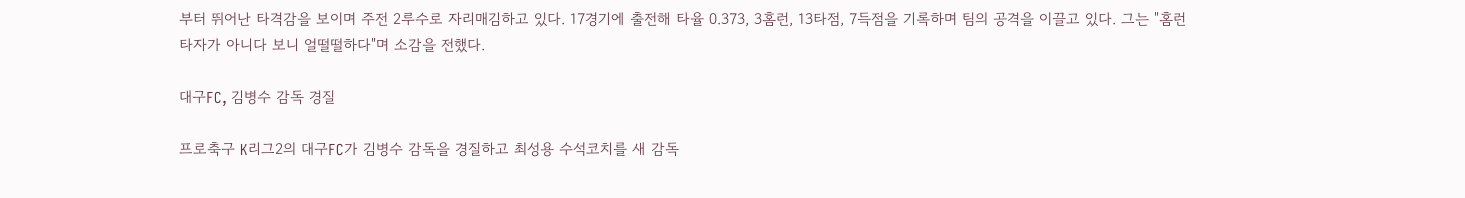부터 뛰어난 타격감을 보이며 주전 2루수로 자리매김하고 있다. 17경기에 출전해 타율 0.373, 3홈런, 13타점, 7득점을 기록하며 팀의 공격을 이끌고 있다. 그는 "홈런 타자가 아니다 보니 얼떨떨하다"며 소감을 전했다.

대구FC, 김병수 감독 경질

프로축구 K리그2의 대구FC가 김병수 감독을 경질하고 최성용 수석코치를 새 감독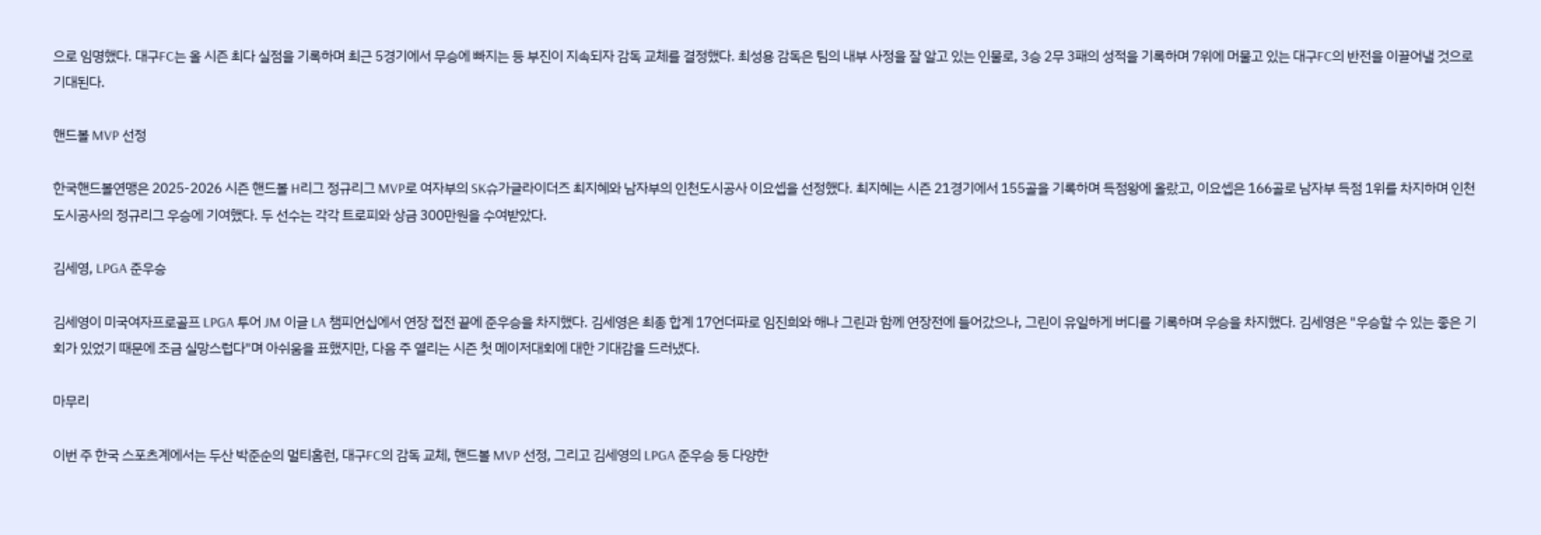으로 임명했다. 대구FC는 올 시즌 최다 실점을 기록하며 최근 5경기에서 무승에 빠지는 등 부진이 지속되자 감독 교체를 결정했다. 최성용 감독은 팀의 내부 사정을 잘 알고 있는 인물로, 3승 2무 3패의 성적을 기록하며 7위에 머물고 있는 대구FC의 반전을 이끌어낼 것으로 기대된다.

핸드볼 MVP 선정

한국핸드볼연맹은 2025-2026 시즌 핸드볼 H리그 정규리그 MVP로 여자부의 SK슈가글라이더즈 최지혜와 남자부의 인천도시공사 이요셉을 선정했다. 최지혜는 시즌 21경기에서 155골을 기록하며 득점왕에 올랐고, 이요셉은 166골로 남자부 득점 1위를 차지하며 인천도시공사의 정규리그 우승에 기여했다. 두 선수는 각각 트로피와 상금 300만원을 수여받았다.

김세영, LPGA 준우승

김세영이 미국여자프로골프 LPGA 투어 JM 이글 LA 챔피언십에서 연장 접전 끝에 준우승을 차지했다. 김세영은 최종 합계 17언더파로 임진희와 해나 그린과 함께 연장전에 들어갔으나, 그린이 유일하게 버디를 기록하며 우승을 차지했다. 김세영은 "우승할 수 있는 좋은 기회가 있었기 때문에 조금 실망스럽다"며 아쉬움을 표했지만, 다음 주 열리는 시즌 첫 메이저대회에 대한 기대감을 드러냈다.

마무리

이번 주 한국 스포츠계에서는 두산 박준순의 멀티홈런, 대구FC의 감독 교체, 핸드볼 MVP 선정, 그리고 김세영의 LPGA 준우승 등 다양한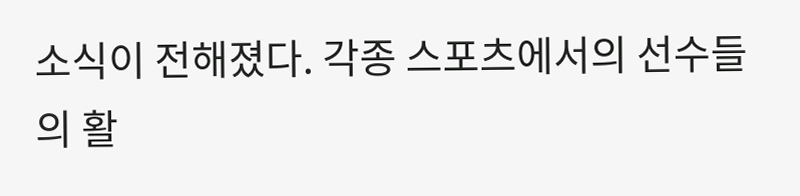소식이 전해졌다. 각종 스포츠에서의 선수들의 활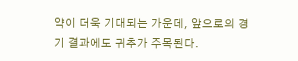약이 더욱 기대되는 가운데, 앞으로의 경기 결과에도 귀추가 주목된다.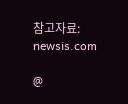참고자료: newsis.com

@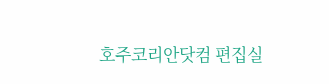호주코리안닷컴 편집실